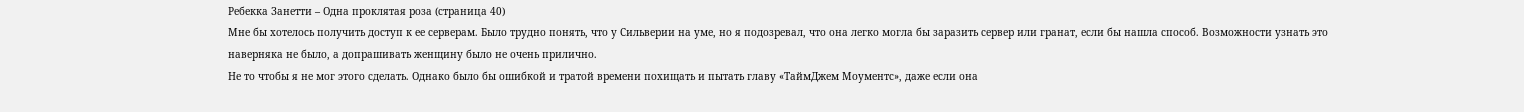Ребекка Занетти – Одна проклятая роза (страница 40)
Мне бы хотелось получить доступ к ее серверам. Было трудно понять, что у Сильверии на уме, но я подозревал, что она легко могла бы заразить сервер или гранат, если бы нашла способ. Возможности узнать это наверняка не было, а допрашивать женщину было не очень прилично.
Не то чтобы я не мог этого сделать. Однако было бы ошибкой и тратой времени похищать и пытать главу «ТаймДжем Моументс», даже если она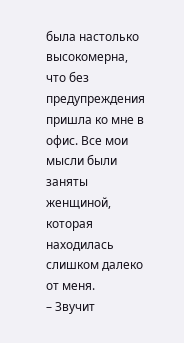была настолько высокомерна, что без предупреждения пришла ко мне в офис. Все мои мысли были заняты женщиной, которая находилась слишком далеко от меня.
– Звучит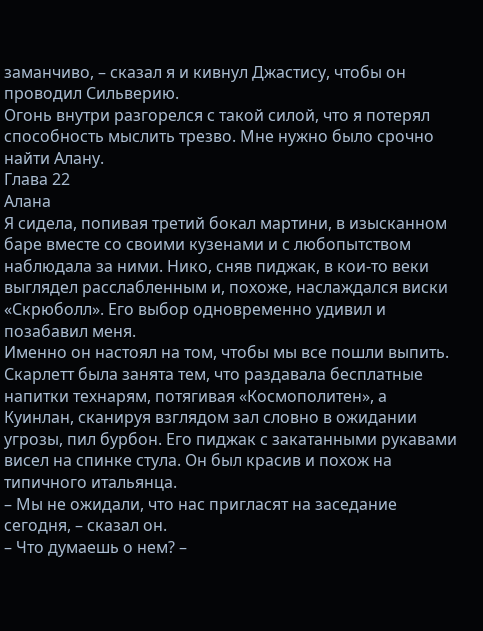заманчиво, – сказал я и кивнул Джастису, чтобы он проводил Сильверию.
Огонь внутри разгорелся с такой силой, что я потерял способность мыслить трезво. Мне нужно было срочно найти Алану.
Глава 22
Алана
Я сидела, попивая третий бокал мартини, в изысканном баре вместе со своими кузенами и с любопытством наблюдала за ними. Нико, сняв пиджак, в кои-то веки выглядел расслабленным и, похоже, наслаждался виски «Скрюболл». Его выбор одновременно удивил и позабавил меня.
Именно он настоял на том, чтобы мы все пошли выпить.
Скарлетт была занята тем, что раздавала бесплатные напитки технарям, потягивая «Космополитен», а Куинлан, сканируя взглядом зал словно в ожидании угрозы, пил бурбон. Его пиджак с закатанными рукавами висел на спинке стула. Он был красив и похож на типичного итальянца.
– Мы не ожидали, что нас пригласят на заседание сегодня, – сказал он.
– Что думаешь о нем? –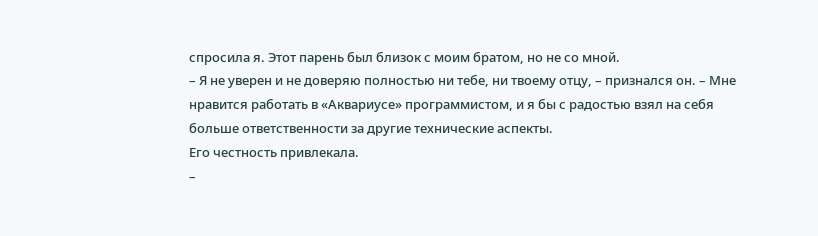спросила я. Этот парень был близок с моим братом, но не со мной.
– Я не уверен и не доверяю полностью ни тебе, ни твоему отцу, – признался он. – Мне нравится работать в «Аквариусе» программистом, и я бы с радостью взял на себя больше ответственности за другие технические аспекты.
Его честность привлекала.
–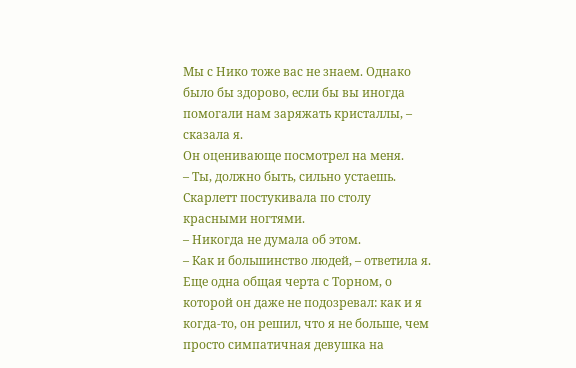Мы с Нико тоже вас не знаем. Однако было бы здорово, если бы вы иногда помогали нам заряжать кристаллы, – сказала я.
Он оценивающе посмотрел на меня.
– Ты, должно быть, сильно устаешь.
Скарлетт постукивала по столу красными ногтями.
– Никогда не думала об этом.
– Как и большинство людей, – ответила я. Еще одна общая черта с Торном, о которой он даже не подозревал: как и я когда-то, он решил, что я не больше, чем просто симпатичная девушка на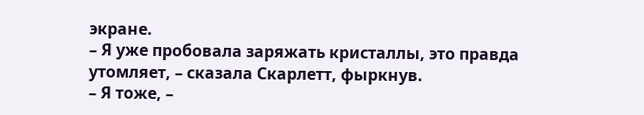экране.
– Я уже пробовала заряжать кристаллы, это правда утомляет, – сказала Скарлетт, фыркнув.
– Я тоже, –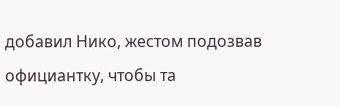добавил Нико, жестом подозвав официантку, чтобы та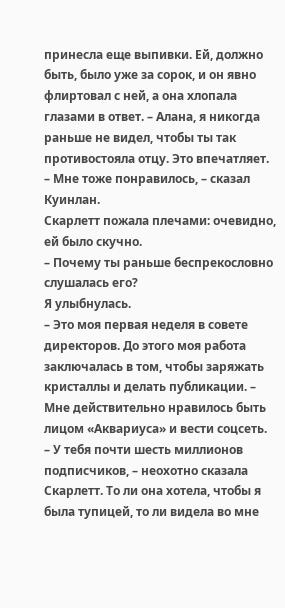принесла еще выпивки. Ей, должно быть, было уже за сорок, и он явно флиртовал с ней, а она хлопала глазами в ответ. – Алана, я никогда раньше не видел, чтобы ты так противостояла отцу. Это впечатляет.
– Мне тоже понравилось, – сказал Куинлан.
Скарлетт пожала плечами: очевидно, ей было скучно.
– Почему ты раньше беспрекословно слушалась его?
Я улыбнулась.
– Это моя первая неделя в совете директоров. До этого моя работа заключалась в том, чтобы заряжать кристаллы и делать публикации. – Мне действительно нравилось быть лицом «Аквариуса» и вести соцсеть.
– У тебя почти шесть миллионов подписчиков, – неохотно сказала Скарлетт. То ли она хотела, чтобы я была тупицей, то ли видела во мне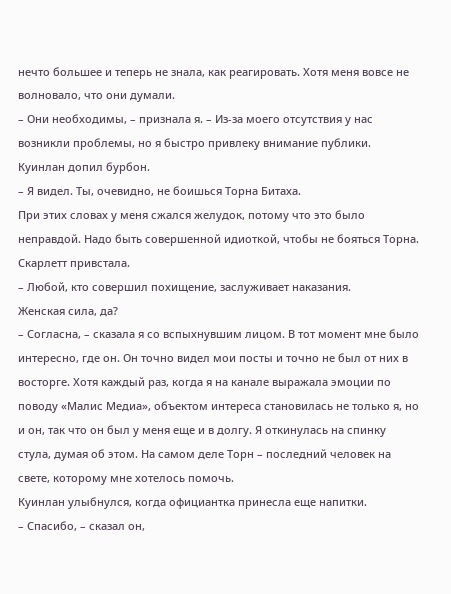нечто большее и теперь не знала, как реагировать. Хотя меня вовсе не волновало, что они думали.
– Они необходимы, – признала я. – Из-за моего отсутствия у нас возникли проблемы, но я быстро привлеку внимание публики.
Куинлан допил бурбон.
– Я видел. Ты, очевидно, не боишься Торна Битаха.
При этих словах у меня сжался желудок, потому что это было неправдой. Надо быть совершенной идиоткой, чтобы не бояться Торна.
Скарлетт привстала.
– Любой, кто совершил похищение, заслуживает наказания.
Женская сила, да?
– Согласна, – сказала я со вспыхнувшим лицом. В тот момент мне было интересно, где он. Он точно видел мои посты и точно не был от них в восторге. Хотя каждый раз, когда я на канале выражала эмоции по поводу «Малис Медиа», объектом интереса становилась не только я, но и он, так что он был у меня еще и в долгу. Я откинулась на спинку стула, думая об этом. На самом деле Торн – последний человек на свете, которому мне хотелось помочь.
Куинлан улыбнулся, когда официантка принесла еще напитки.
– Спасибо, – сказал он,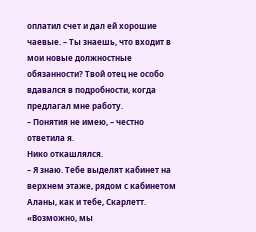оплатил счет и дал ей хорошие чаевые. – Ты знаешь, что входит в мои новые должностные обязанности? Твой отец не особо вдавался в подробности, когда предлагал мне работу.
– Понятия не имею, – честно ответила я.
Нико откашлялся.
– Я знаю. Тебе выделят кабинет на верхнем этаже, рядом с кабинетом Аланы, как и тебе, Скарлетт.
«Возможно, мы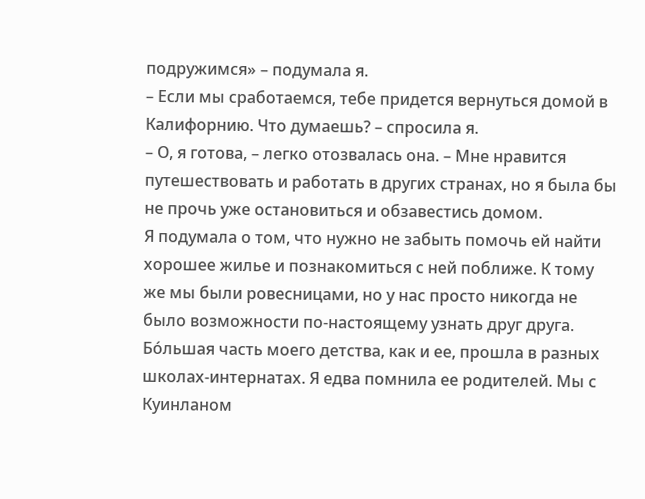подружимся» – подумала я.
– Если мы сработаемся, тебе придется вернуться домой в Калифорнию. Что думаешь? – спросила я.
– О, я готова, – легко отозвалась она. – Мне нравится путешествовать и работать в других странах, но я была бы не прочь уже остановиться и обзавестись домом.
Я подумала о том, что нужно не забыть помочь ей найти хорошее жилье и познакомиться с ней поближе. К тому же мы были ровесницами, но у нас просто никогда не было возможности по-настоящему узнать друг друга. Бо́льшая часть моего детства, как и ее, прошла в разных школах-интернатах. Я едва помнила ее родителей. Мы с Куинланом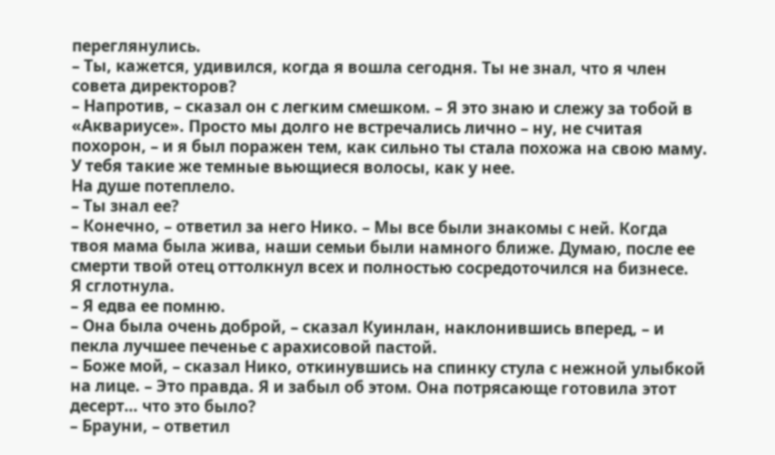переглянулись.
– Ты, кажется, удивился, когда я вошла сегодня. Ты не знал, что я член совета директоров?
– Напротив, – сказал он с легким смешком. – Я это знаю и слежу за тобой в «Аквариусе». Просто мы долго не встречались лично – ну, не считая похорон, – и я был поражен тем, как сильно ты стала похожа на свою маму. У тебя такие же темные вьющиеся волосы, как у нее.
На душе потеплело.
– Ты знал ее?
– Конечно, – ответил за него Нико. – Мы все были знакомы с ней. Когда твоя мама была жива, наши семьи были намного ближе. Думаю, после ее смерти твой отец оттолкнул всех и полностью сосредоточился на бизнесе.
Я сглотнула.
– Я едва ее помню.
– Она была очень доброй, – сказал Куинлан, наклонившись вперед, – и пекла лучшее печенье с арахисовой пастой.
– Боже мой, – сказал Нико, откинувшись на спинку стула с нежной улыбкой на лице. – Это правда. Я и забыл об этом. Она потрясающе готовила этот десерт… что это было?
– Брауни, – ответил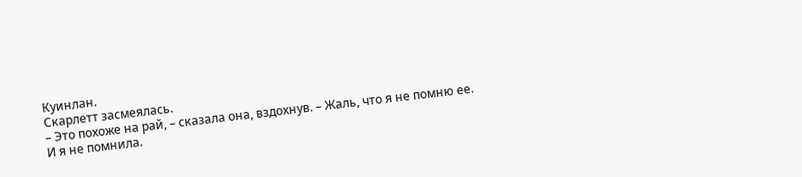Куинлан.
Скарлетт засмеялась.
– Это похоже на рай, – сказала она, вздохнув. – Жаль, что я не помню ее.
И я не помнила.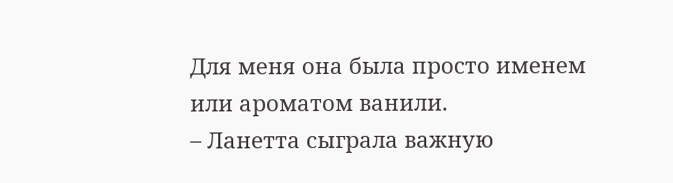Для меня она была просто именем или ароматом ванили.
– Ланетта сыграла важную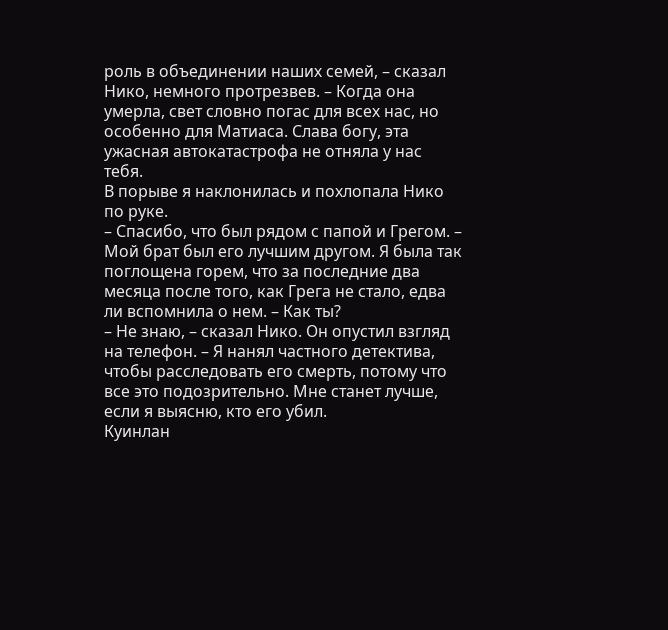роль в объединении наших семей, – сказал Нико, немного протрезвев. – Когда она умерла, свет словно погас для всех нас, но особенно для Матиаса. Слава богу, эта ужасная автокатастрофа не отняла у нас тебя.
В порыве я наклонилась и похлопала Нико по руке.
– Спасибо, что был рядом с папой и Грегом. – Мой брат был его лучшим другом. Я была так поглощена горем, что за последние два месяца после того, как Грега не стало, едва ли вспомнила о нем. – Как ты?
– Не знаю, – сказал Нико. Он опустил взгляд на телефон. – Я нанял частного детектива, чтобы расследовать его смерть, потому что все это подозрительно. Мне станет лучше, если я выясню, кто его убил.
Куинлан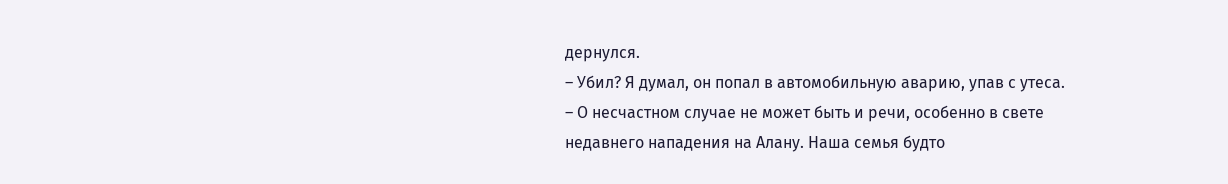дернулся.
– Убил? Я думал, он попал в автомобильную аварию, упав с утеса.
– О несчастном случае не может быть и речи, особенно в свете недавнего нападения на Алану. Наша семья будто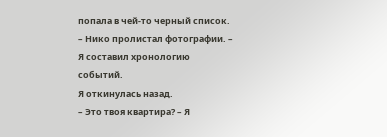попала в чей-то черный список. – Нико пролистал фотографии. – Я составил хронологию событий.
Я откинулась назад.
– Это твоя квартира? – Я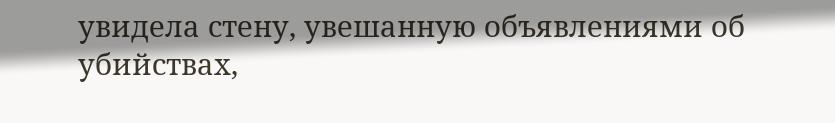увидела стену, увешанную объявлениями об убийствах,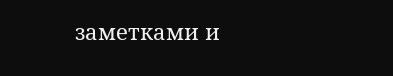заметками и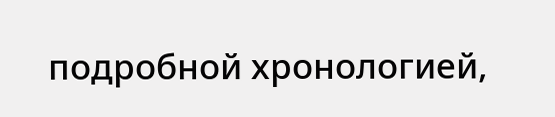подробной хронологией,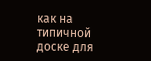как на типичной доске для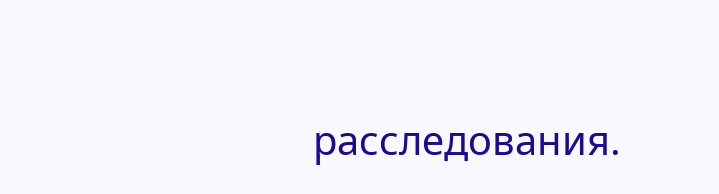расследования.